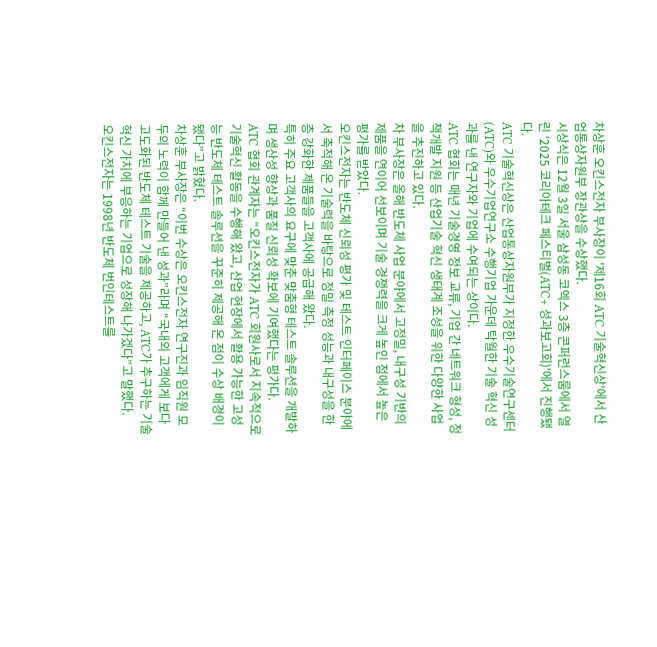차상훈 오킨스전자 부사장이 '제16회 ATC 기술혁신상'에서 산업통상자원부 장관상을 수상했다.
시상식은 12월 3일 서울 삼성동 코엑스 3층 콘퍼런스룸에서 열린 '2025 코리아테크 페스티벌(ATC+ 성과보고회)'에서 진행됐다.
ATC 기술혁신상은 산업통상자원부가 지정한 우수기술연구센터(ATC)와 우수기업연구소 수행기업 가운데 탁월한 기술 혁신 성과를 낸 연구자와 기업에 수여되는 상이다.
ATC 협회는 매년 기술경영 정보 교류, 기업 간 네트워크 형성, 정책개발 지원 등 산업기술 혁신 생태계 조성을 위한 다양한 사업을 추진하고 있다.
차 부사장은 올해 반도체 사업 분야에서 고정밀, 내구성 기반의 제품을 연이어 선보이며 기술 경쟁력을 크게 높인 점에서 높은 평가를 받았다.
오킨스전자는 반도체 신뢰성 평가 및 테스트 인터페이스 분야에서 축적해 온 기술력을 바탕으로 정밀 측정 성능과 내구성을 한층 강화한 제품들을 고객사에 공급해 왔다.
특히 주요 고객사의 요구에 맞춘 맞춤형 테스트 솔루션을 개발하며 생산성 향상과 품질 신뢰성 확보에 기여했다는 평가다.
ATC 협회 관계자는 “오킨스전자가 ATC 회원사로서 지속적으로 기술혁신 활동을 수행해 왔고, 산업 현장에서 활용 가능한 고성능 반도체 테스트 솔루션을 꾸준히 제공해 온 점이 수상 배경이 됐다”고 밝혔다.
차상훈 부사장은 “이번 수상은 오킨스전자 연구진과 임직원 모두의 노력이 함께 만들어 낸 성과”라며 “국내외 고객에게 보다 고도화된 반도체 테스트 기술을 제공하고, ATC가 추구하는 기술혁신 가치에 부응하는 기업으로 성장해 나가겠다”고 말했다.
오킨스전자는 1998년 반도체 번인테스트를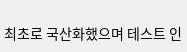최초로 국산화했으며 테스트 인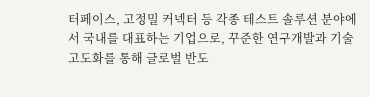터페이스, 고정밀 커넥터 등 각종 테스트 솔루션 분야에서 국내를 대표하는 기업으로, 꾸준한 연구개발과 기술 고도화를 통해 글로벌 반도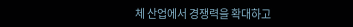체 산업에서 경쟁력을 확대하고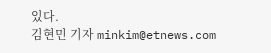있다.
김현민 기자 minkim@etnews.com